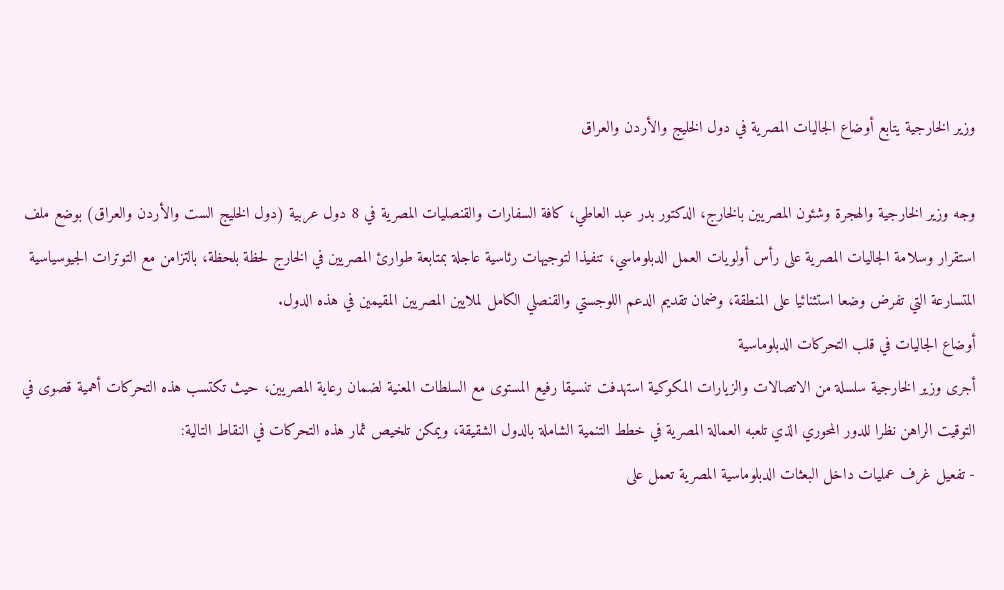وزير الخارجية يتابع أوضاع الجاليات المصرية في دول الخليج والأردن والعراق

وجه وزير الخارجية والهجرة وشئون المصريين بالخارج، الدكتور بدر عبد العاطي، كافة السفارات والقنصليات المصرية في 8 دول عربية (دول الخليج الست والأردن والعراق) بوضع ملف استقرار وسلامة الجاليات المصرية على رأس أولويات العمل الدبلوماسي، تنفيذا لتوجيهات رئاسية عاجلة بمتابعة طوارئ المصريين في الخارج لحظة بلحظة، بالتزامن مع التوترات الجيوسياسية المتسارعة التي تفرض وضعا استثنائيا على المنطقة، وضمان تقديم الدعم اللوجستي والقنصلي الكامل لملايين المصريين المقيمين في هذه الدول.
أوضاع الجاليات في قلب التحركات الدبلوماسية
أجرى وزير الخارجية سلسلة من الاتصالات والزيارات المكوكية استهدفت تنسيقا رفيع المستوى مع السلطات المعنية لضمان رعاية المصريين، حيث تكتسب هذه التحركات أهمية قصوى في التوقيت الراهن نظرا للدور المحوري الذي تلعبه العمالة المصرية في خطط التنمية الشاملة بالدول الشقيقة، ويمكن تلخيص ثمار هذه التحركات في النقاط التالية:
- تفعيل غرف عمليات داخل البعثات الدبلوماسية المصرية تعمل على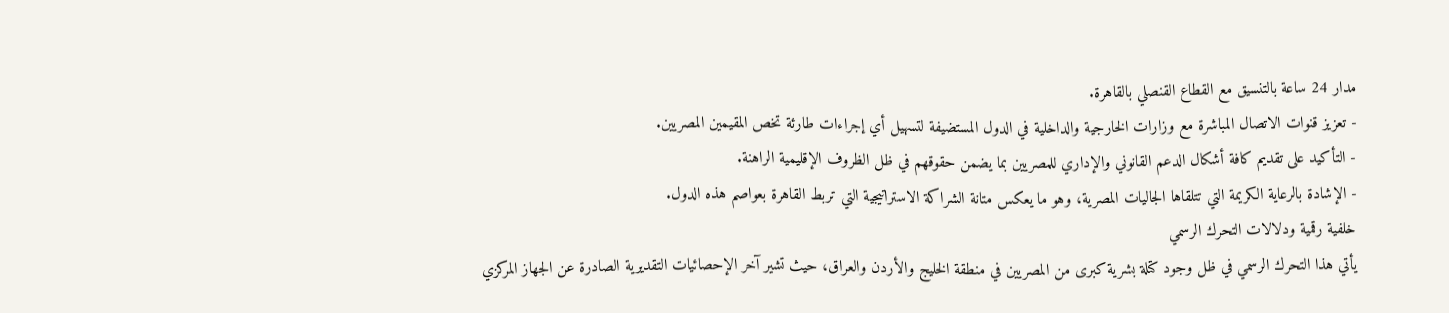مدار 24 ساعة بالتنسيق مع القطاع القنصلي بالقاهرة.
- تعزيز قنوات الاتصال المباشرة مع وزارات الخارجية والداخلية في الدول المستضيفة لتسهيل أي إجراءات طارئة تخص المقيمين المصريين.
- التأكيد على تقديم كافة أشكال الدعم القانوني والإداري للمصريين بما يضمن حقوقهم في ظل الظروف الإقليمية الراهنة.
- الإشادة بالرعاية الكريمة التي تتلقاها الجاليات المصرية، وهو ما يعكس متانة الشراكة الاستراتيجية التي تربط القاهرة بعواصم هذه الدول.
خلفية رقمية ودلالات التحرك الرسمي
يأتي هذا التحرك الرسمي في ظل وجود كتلة بشرية كبرى من المصريين في منطقة الخليج والأردن والعراق، حيث تشير آخر الإحصائيات التقديرية الصادرة عن الجهاز المركزي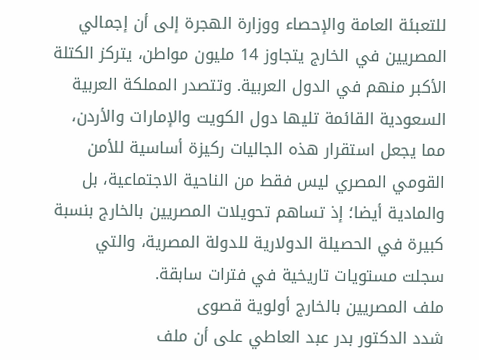للتعبئة العامة والإحصاء ووزارة الهجرة إلى أن إجمالي المصريين في الخارج يتجاوز 14 مليون مواطن، يتركز الكتلة الأكبر منهم في الدول العربية. وتتصدر المملكة العربية السعودية القائمة تليها دول الكويت والإمارات والأردن، مما يجعل استقرار هذه الجاليات ركيزة أساسية للأمن القومي المصري ليس فقط من الناحية الاجتماعية، بل والمادية أيضا؛ إذ تساهم تحويلات المصريين بالخارج بنسبة كبيرة في الحصيلة الدولارية للدولة المصرية، والتي سجلت مستويات تاريخية في فترات سابقة.
ملف المصريين بالخارج أولوية قصوى
شدد الدكتور بدر عبد العاطي على أن ملف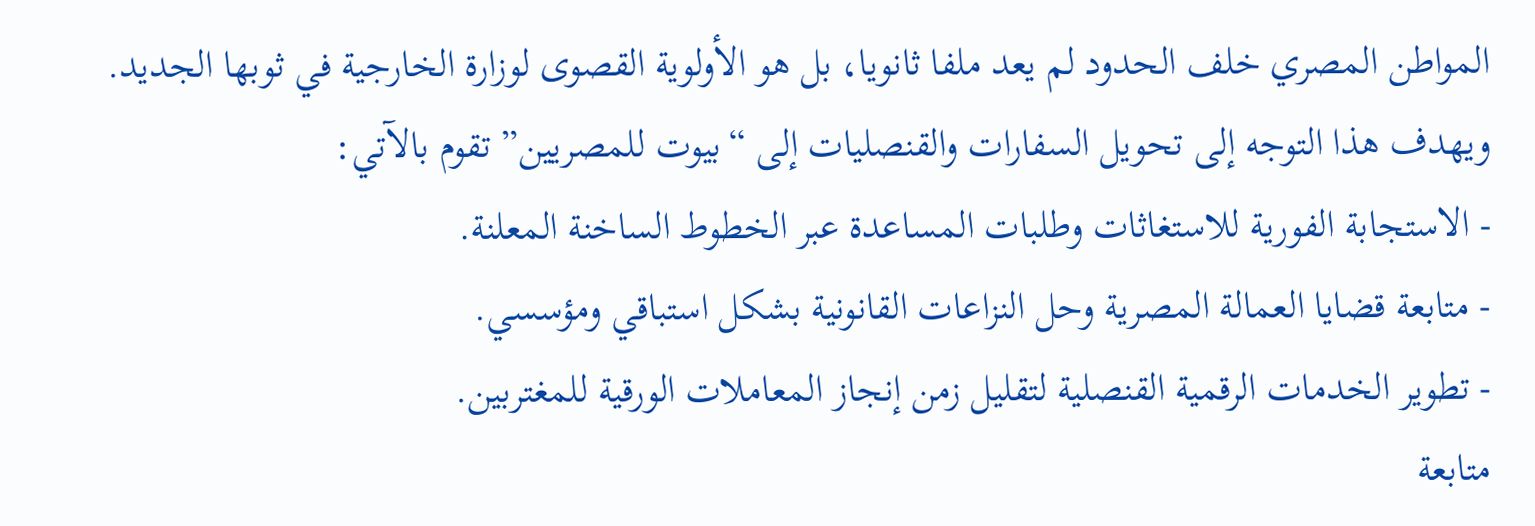المواطن المصري خلف الحدود لم يعد ملفا ثانويا، بل هو الأولوية القصوى لوزارة الخارجية في ثوبها الجديد. ويهدف هذا التوجه إلى تحويل السفارات والقنصليات إلى “بيوت للمصريين” تقوم بالآتي:
- الاستجابة الفورية للاستغاثات وطلبات المساعدة عبر الخطوط الساخنة المعلنة.
- متابعة قضايا العمالة المصرية وحل النزاعات القانونية بشكل استباقي ومؤسسي.
- تطوير الخدمات الرقمية القنصلية لتقليل زمن إنجاز المعاملات الورقية للمغتربين.
متابعة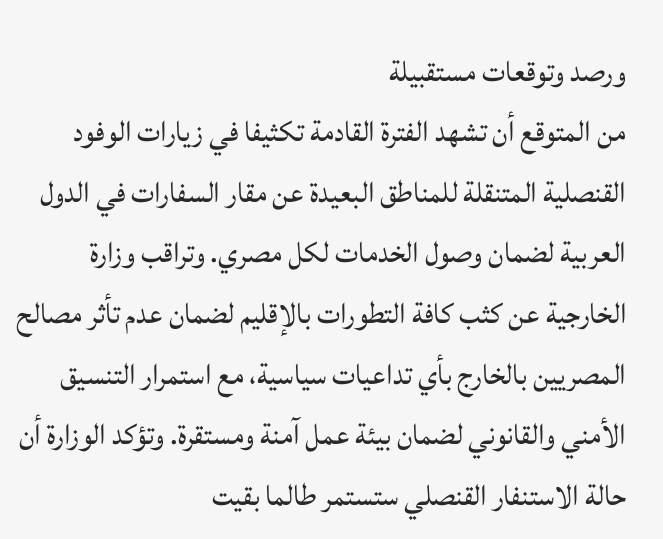ورصد وتوقعات مستقبيلة
من المتوقع أن تشهد الفترة القادمة تكثيفا في زيارات الوفود القنصلية المتنقلة للمناطق البعيدة عن مقار السفارات في الدول العربية لضمان وصول الخدمات لكل مصري. وتراقب وزارة الخارجية عن كثب كافة التطورات بالإقليم لضمان عدم تأثر مصالح المصريين بالخارج بأي تداعيات سياسية، مع استمرار التنسيق الأمني والقانوني لضمان بيئة عمل آمنة ومستقرة. وتؤكد الوزارة أن حالة الاستنفار القنصلي ستستمر طالما بقيت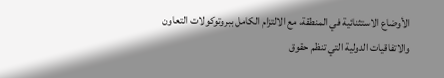الأوضاع الاستثنائية في المنطقة، مع الالتزام الكامل ببروتوكولات التعاون والاتفاقيات الدولية التي تنظم حقوق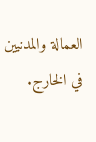العمالة والمدنيين في الخارج.